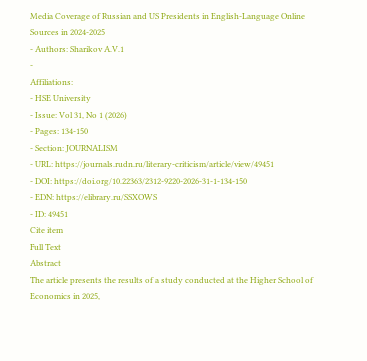Media Coverage of Russian and US Presidents in English-Language Online Sources in 2024-2025
- Authors: Sharikov A.V.1
-
Affiliations:
- HSE University
- Issue: Vol 31, No 1 (2026)
- Pages: 134-150
- Section: JOURNALISM
- URL: https://journals.rudn.ru/literary-criticism/article/view/49451
- DOI: https://doi.org/10.22363/2312-9220-2026-31-1-134-150
- EDN: https://elibrary.ru/SSXOWS
- ID: 49451
Cite item
Full Text
Abstract
The article presents the results of a study conducted at the Higher School of Economics in 2025,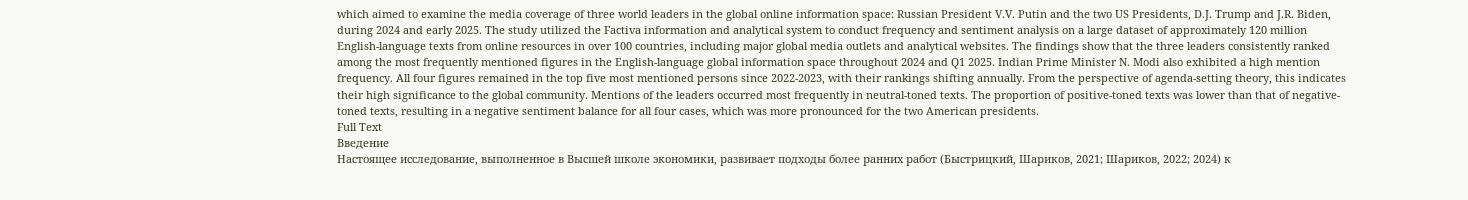which aimed to examine the media coverage of three world leaders in the global online information space: Russian President V.V. Putin and the two US Presidents, D.J. Trump and J.R. Biden, during 2024 and early 2025. The study utilized the Factiva information and analytical system to conduct frequency and sentiment analysis on a large dataset of approximately 120 million English-language texts from online resources in over 100 countries, including major global media outlets and analytical websites. The findings show that the three leaders consistently ranked among the most frequently mentioned figures in the English-language global information space throughout 2024 and Q1 2025. Indian Prime Minister N. Modi also exhibited a high mention frequency. All four figures remained in the top five most mentioned persons since 2022-2023, with their rankings shifting annually. From the perspective of agenda-setting theory, this indicates their high significance to the global community. Mentions of the leaders occurred most frequently in neutral-toned texts. The proportion of positive-toned texts was lower than that of negative-toned texts, resulting in a negative sentiment balance for all four cases, which was more pronounced for the two American presidents.
Full Text
Введение
Настоящее исследование, выполненное в Высшей школе экономики, развивает подходы более ранних работ (Быстрицкий, Шариков, 2021; Шариков, 2022; 2024) к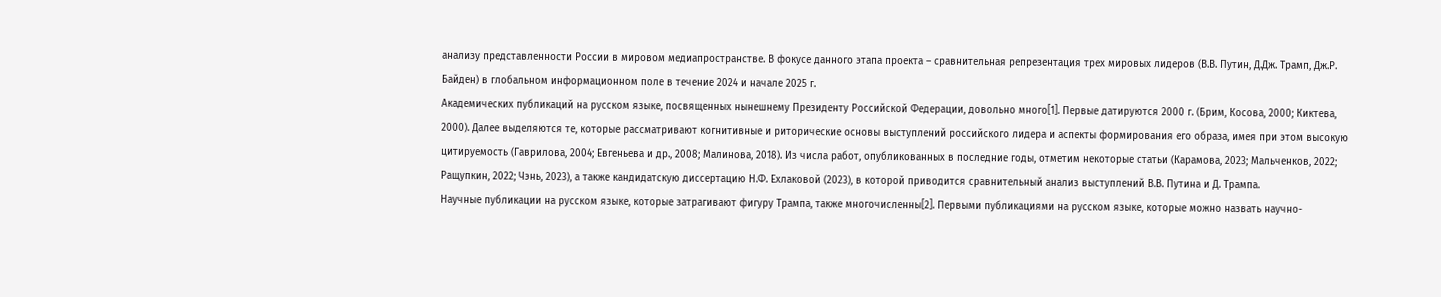анализу представленности России в мировом медиапространстве. В фокусе данного этапа проекта – сравнительная репрезентация трех мировых лидеров (В.В. Путин, Д.Дж. Трамп, Дж.Р. Байден) в глобальном информационном поле в течение 2024 и начале 2025 г.
Академических публикаций на русском языке, посвященных нынешнему Президенту Российской Федерации, довольно много[1]. Первые датируются 2000 г. (Брим, Косова, 2000; Киктева, 2000). Далее выделяются те, которые рассматривают когнитивные и риторические основы выступлений российского лидера и аспекты формирования его образа, имея при этом высокую цитируемость (Гаврилова, 2004; Евгеньева и др., 2008; Малинова, 2018). Из числа работ, опубликованных в последние годы, отметим некоторые статьи (Карамова, 2023; Мальченков, 2022; Ращупкин, 2022; Чэнь, 2023), а также кандидатскую диссертацию Н.Ф. Ехлаковой (2023), в которой приводится сравнительный анализ выступлений В.В. Путина и Д. Трампа.
Научные публикации на русском языке, которые затрагивают фигуру Трампа, также многочисленны[2]. Первыми публикациями на русском языке, которые можно назвать научно-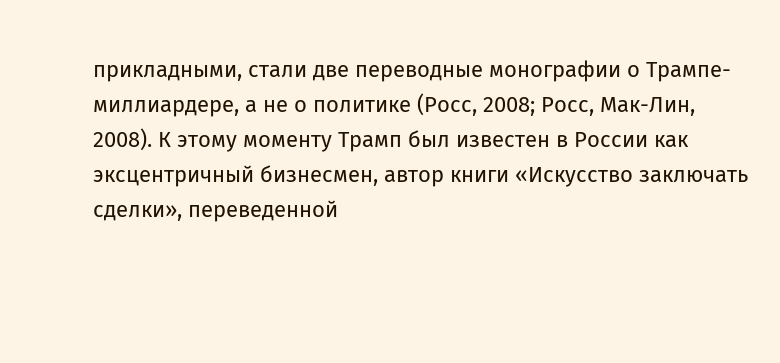прикладными, стали две переводные монографии о Трампе-миллиардере, а не о политике (Росс, 2008; Росс, Мак-Лин, 2008). К этому моменту Трамп был известен в России как эксцентричный бизнесмен, автор книги «Искусство заключать сделки», переведенной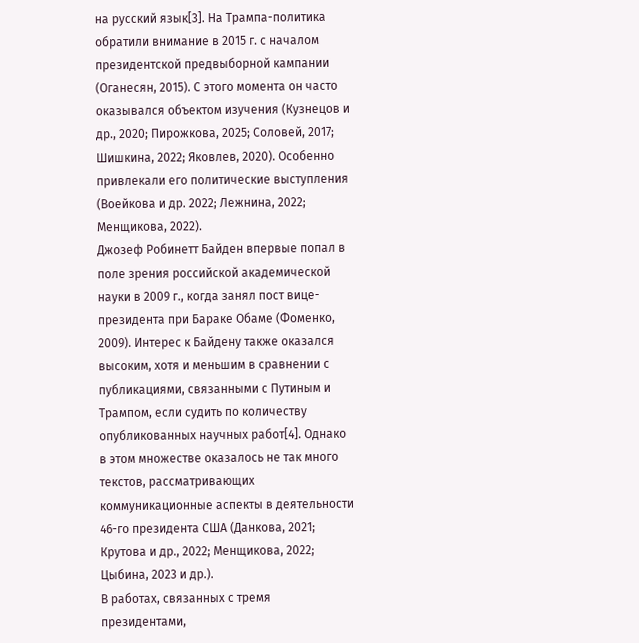на русский язык[3]. На Трампа-политика обратили внимание в 2015 г. с началом президентской предвыборной кампании (Оганесян, 2015). С этого момента он часто оказывался объектом изучения (Кузнецов и др., 2020; Пирожкова, 2025; Соловей, 2017; Шишкина, 2022; Яковлев, 2020). Особенно привлекали его политические выступления (Воейкова и др. 2022; Лежнина, 2022; Менщикова, 2022).
Джозеф Робинетт Байден впервые попал в поле зрения российской академической науки в 2009 г., когда занял пост вице-президента при Бараке Обаме (Фоменко, 2009). Интерес к Байдену также оказался высоким, хотя и меньшим в сравнении с публикациями, связанными с Путиным и Трампом, если судить по количеству опубликованных научных работ[4]. Однако в этом множестве оказалось не так много текстов, рассматривающих коммуникационные аспекты в деятельности 46-го президента США (Данкова, 2021; Крутова и др., 2022; Менщикова, 2022; Цыбина, 2023 и др.).
В работах, связанных с тремя президентами,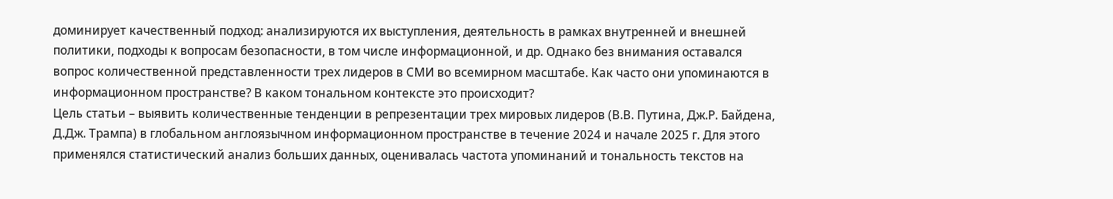доминирует качественный подход: анализируются их выступления, деятельность в рамках внутренней и внешней политики, подходы к вопросам безопасности, в том числе информационной, и др. Однако без внимания оставался вопрос количественной представленности трех лидеров в СМИ во всемирном масштабе. Как часто они упоминаются в информационном пространстве? В каком тональном контексте это происходит?
Цель статьи – выявить количественные тенденции в репрезентации трех мировых лидеров (В.В. Путина, Дж.Р. Байдена, Д.Дж. Трампа) в глобальном англоязычном информационном пространстве в течение 2024 и начале 2025 г. Для этого применялся статистический анализ больших данных, оценивалась частота упоминаний и тональность текстов на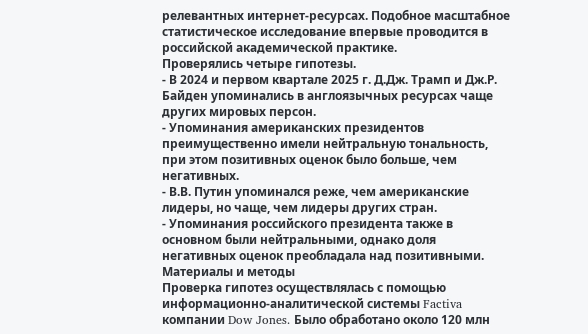релевантных интернет-ресурсах. Подобное масштабное статистическое исследование впервые проводится в российской академической практике.
Проверялись четыре гипотезы.
- В 2024 и первом квартале 2025 г. Д.Дж. Трамп и Дж.Р. Байден упоминались в англоязычных ресурсах чаще других мировых персон.
- Упоминания американских президентов преимущественно имели нейтральную тональность, при этом позитивных оценок было больше, чем негативных.
- В.В. Путин упоминался реже, чем американские лидеры, но чаще, чем лидеры других стран.
- Упоминания российского президента также в основном были нейтральными, однако доля негативных оценок преобладала над позитивными.
Материалы и методы
Проверка гипотез осуществлялась с помощью информационно-аналитической системы Factiva компании Dow Jones. Было обработано около 120 млн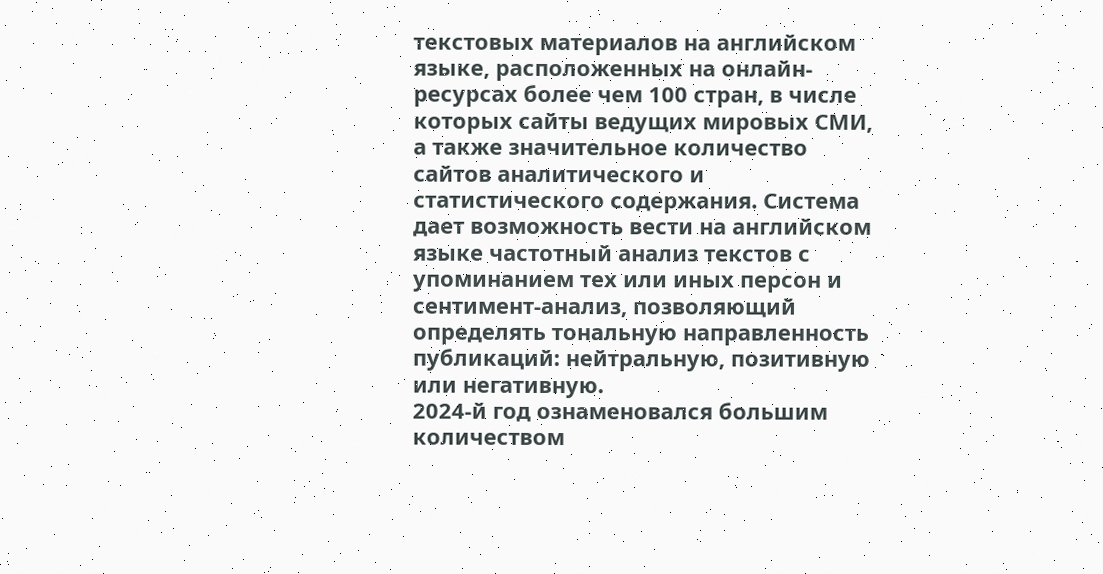текстовых материалов на английском языке, расположенных на онлайн-ресурсах более чем 100 стран, в числе которых сайты ведущих мировых СМИ, а также значительное количество сайтов аналитического и статистического содержания. Система дает возможность вести на английском языке частотный анализ текстов с упоминанием тех или иных персон и сентимент-анализ, позволяющий определять тональную направленность публикаций: нейтральную, позитивную или негативную.
2024-й год ознаменовался большим количеством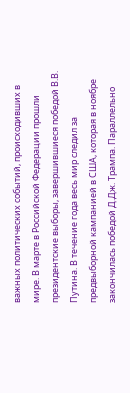важных политических событий, происходивших в мире. В марте в Российской Федерации прошли президентские выборы, завершившиеся победой В.В. Путина. В течение года весь мир следил за предвыборной кампанией в США, которая в ноябре закончилась победой Д.Дж. Трампа. Параллельно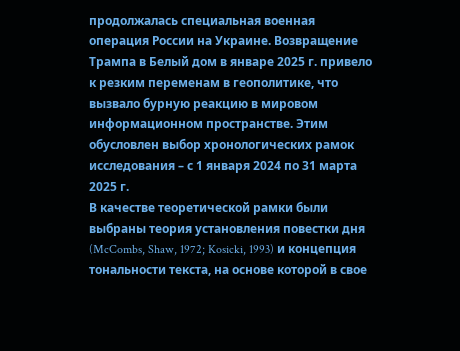продолжалась специальная военная операция России на Украине. Возвращение Трампа в Белый дом в январе 2025 г. привело к резким переменам в геополитике, что вызвало бурную реакцию в мировом информационном пространстве. Этим обусловлен выбор хронологических рамок исследования – с 1 января 2024 по 31 марта 2025 г.
В качестве теоретической рамки были выбраны теория установления повестки дня (McCombs, Shaw, 1972; Kosicki, 1993) и концепция тональности текста, на основе которой в свое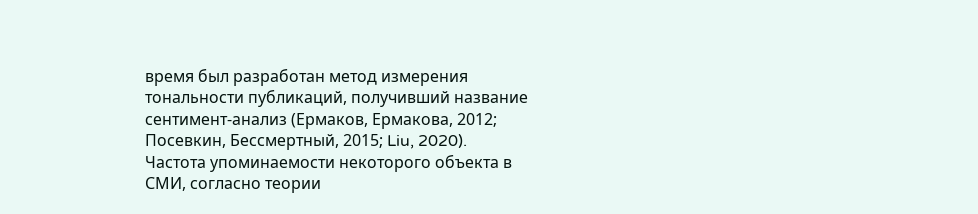время был разработан метод измерения тональности публикаций, получивший название сентимент-анализ (Ермаков, Ермакова, 2012; Посевкин, Бессмертный, 2015; Liu, 2020).
Частота упоминаемости некоторого объекта в СМИ, согласно теории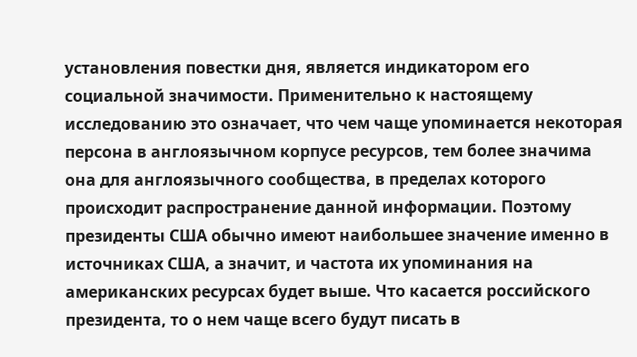установления повестки дня, является индикатором его социальной значимости. Применительно к настоящему исследованию это означает, что чем чаще упоминается некоторая персона в англоязычном корпусе ресурсов, тем более значима она для англоязычного сообщества, в пределах которого происходит распространение данной информации. Поэтому президенты США обычно имеют наибольшее значение именно в источниках США, а значит, и частота их упоминания на американских ресурсах будет выше. Что касается российского президента, то о нем чаще всего будут писать в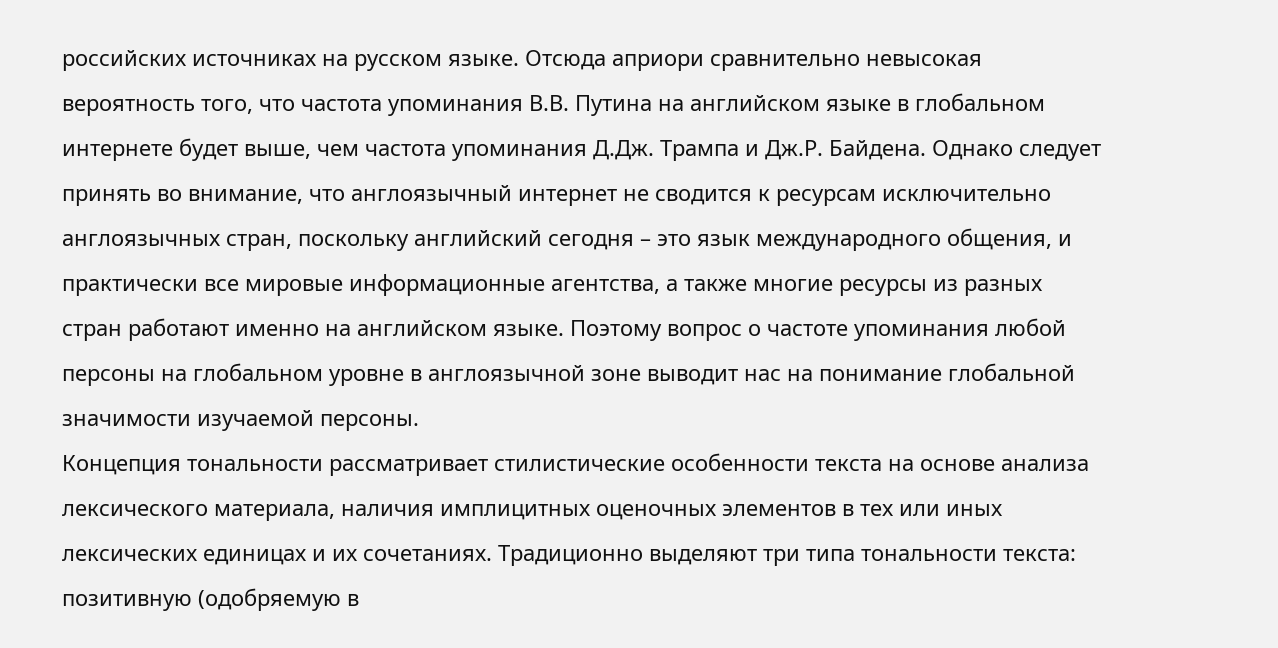российских источниках на русском языке. Отсюда априори сравнительно невысокая вероятность того, что частота упоминания В.В. Путина на английском языке в глобальном интернете будет выше, чем частота упоминания Д.Дж. Трампа и Дж.Р. Байдена. Однако следует принять во внимание, что англоязычный интернет не сводится к ресурсам исключительно англоязычных стран, поскольку английский сегодня – это язык международного общения, и практически все мировые информационные агентства, а также многие ресурсы из разных стран работают именно на английском языке. Поэтому вопрос о частоте упоминания любой персоны на глобальном уровне в англоязычной зоне выводит нас на понимание глобальной значимости изучаемой персоны.
Концепция тональности рассматривает стилистические особенности текста на основе анализа лексического материала, наличия имплицитных оценочных элементов в тех или иных лексических единицах и их сочетаниях. Традиционно выделяют три типа тональности текста: позитивную (одобряемую в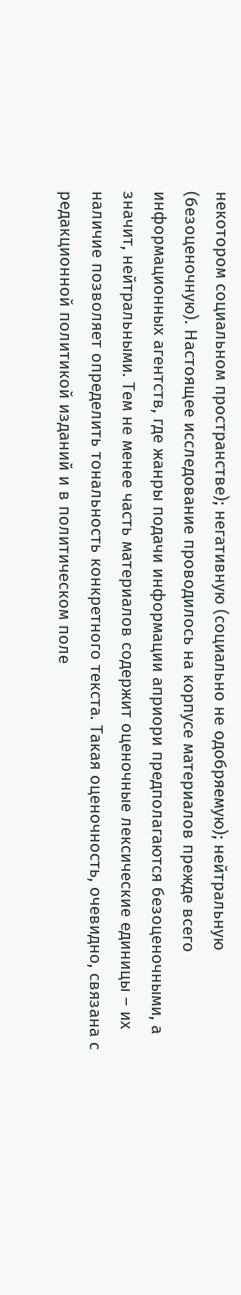некотором социальном пространстве); негативную (социально не одобряемую); нейтральную (безоценочную). Настоящее исследование проводилось на корпусе материалов прежде всего информационных агентств, где жанры подачи информации априори предполагаются безоценочными, а значит, нейтральными. Тем не менее часть материалов содержит оценочные лексические единицы – их наличие позволяет определить тональность конкретного текста. Такая оценочность, очевидно, связана с редакционной политикой изданий и в политическом поле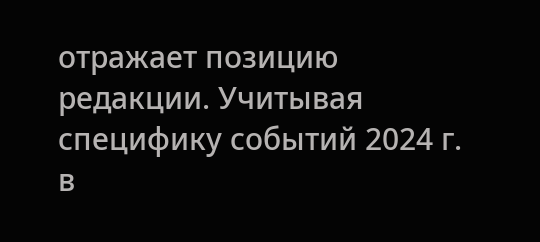отражает позицию редакции. Учитывая специфику событий 2024 г. в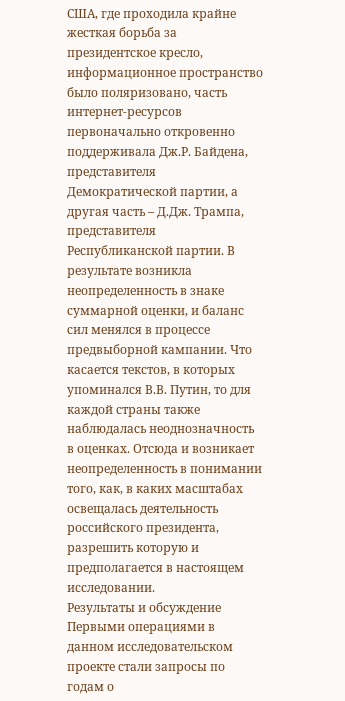США, где проходила крайне жесткая борьба за президентское кресло, информационное пространство было поляризовано, часть интернет-ресурсов первоначально откровенно поддерживала Дж.Р. Байдена, представителя Демократической партии, а другая часть – Д.Дж. Трампа, представителя Республиканской партии. В результате возникла неопределенность в знаке суммарной оценки, и баланс сил менялся в процессе предвыборной кампании. Что касается текстов, в которых упоминался В.В. Путин, то для каждой страны также наблюдалась неоднозначность в оценках. Отсюда и возникает неопределенность в понимании того, как, в каких масштабах освещалась деятельность российского президента, разрешить которую и предполагается в настоящем исследовании.
Результаты и обсуждение
Первыми операциями в данном исследовательском проекте стали запросы по годам о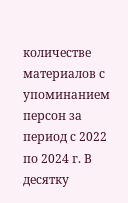количестве материалов с упоминанием персон за период с 2022 по 2024 г. В десятку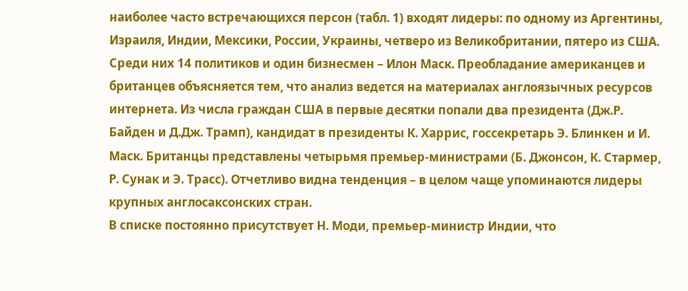наиболее часто встречающихся персон (табл. 1) входят лидеры: по одному из Аргентины, Израиля, Индии, Мексики, России, Украины, четверо из Великобритании, пятеро из США. Среди них 14 политиков и один бизнесмен – Илон Маск. Преобладание американцев и британцев объясняется тем, что анализ ведется на материалах англоязычных ресурсов интернета. Из числа граждан США в первые десятки попали два президента (Дж.Р. Байден и Д.Дж. Трамп), кандидат в президенты К. Харрис, госсекретарь Э. Блинкен и И. Маск. Британцы представлены четырьмя премьер-министрами (Б. Джонсон, К. Стармер, Р. Сунак и Э. Трасс). Отчетливо видна тенденция – в целом чаще упоминаются лидеры крупных англосаксонских стран.
В списке постоянно присутствует Н. Моди, премьер-министр Индии, что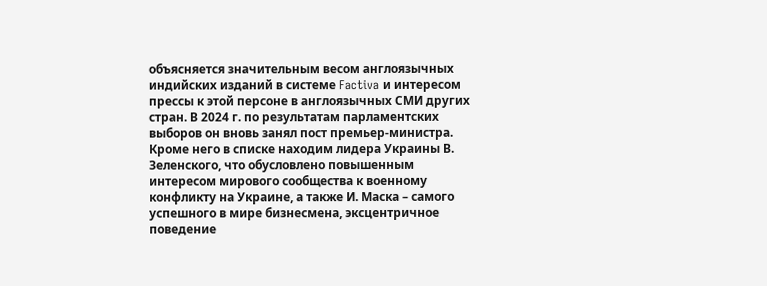объясняется значительным весом англоязычных индийских изданий в системе Factiva и интересом прессы к этой персоне в англоязычных СМИ других стран. В 2024 г. по результатам парламентских выборов он вновь занял пост премьер-министра. Кроме него в списке находим лидера Украины В. Зеленского, что обусловлено повышенным интересом мирового сообщества к военному конфликту на Украине, а также И. Маска – самого успешного в мире бизнесмена, эксцентричное поведение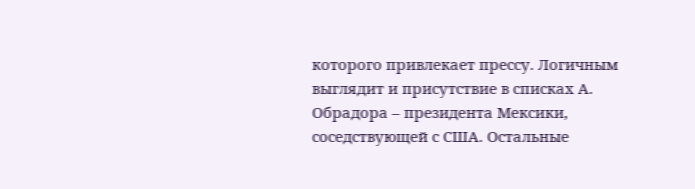которого привлекает прессу. Логичным выглядит и присутствие в списках А. Обрадора – президента Мексики, соседствующей с США. Остальные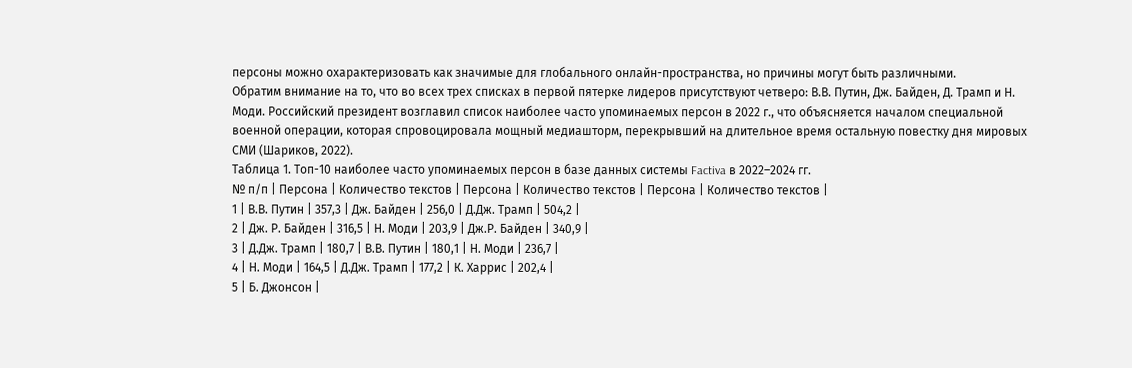персоны можно охарактеризовать как значимые для глобального онлайн-пространства, но причины могут быть различными.
Обратим внимание на то, что во всех трех списках в первой пятерке лидеров присутствуют четверо: В.В. Путин, Дж. Байден, Д. Трамп и Н. Моди. Российский президент возглавил список наиболее часто упоминаемых персон в 2022 г., что объясняется началом специальной военной операции, которая спровоцировала мощный медиашторм, перекрывший на длительное время остальную повестку дня мировых СМИ (Шариков, 2022).
Таблица 1. Топ-10 наиболее часто упоминаемых персон в базе данных системы Factiva в 2022–2024 гг.
№ п/п | Персона | Количество текстов | Персона | Количество текстов | Персона | Количество текстов |
1 | В.В. Путин | 357,3 | Дж. Байден | 256,0 | Д.Дж. Трамп | 504,2 |
2 | Дж. Р. Байден | 316,5 | Н. Моди | 203,9 | Дж.Р. Байден | 340,9 |
3 | Д.Дж. Трамп | 180,7 | В.В. Путин | 180,1 | Н. Моди | 236,7 |
4 | Н. Моди | 164,5 | Д.Дж. Трамп | 177,2 | К. Харрис | 202,4 |
5 | Б. Джонсон |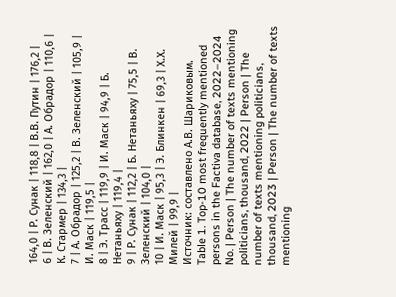164,0 | Р. Сунак | 118,8 | В.В. Путин | 176,2 |
6 | В. Зеленский | 162,0 | А. Обрадор | 110,6 | К. Стармер | 134,3 |
7 | А. Обрадор | 125,2 | В. Зеленский | 105,9 | И. Маск | 119,5 |
8 | Э. Трасс | 119,9 | И. Маск | 94,9 | Б. Нетаньяху | 119,4 |
9 | Р. Сунак | 112,2 | Б. Нетаньяху | 75,5 | В. Зеленский | 104,0 |
10 | И. Маск | 95,3 | Э. Блинкен | 69,3 | Х.Х. Милей | 99,9 |
Источник: составлено А.В. Шариковым.
Table 1. Top-10 most frequently mentioned persons in the Factiva database, 2022–2024
No. | Person | The number of texts mentioning politicians, thousand, 2022 | Person | The number of texts mentioning politicians, thousand, 2023 | Person | The number of texts mentioning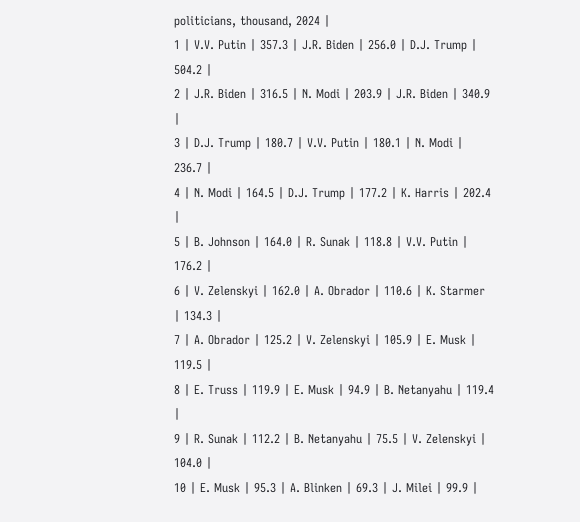politicians, thousand, 2024 |
1 | V.V. Putin | 357.3 | J.R. Biden | 256.0 | D.J. Trump | 504.2 |
2 | J.R. Biden | 316.5 | N. Modi | 203.9 | J.R. Biden | 340.9 |
3 | D.J. Trump | 180.7 | V.V. Putin | 180.1 | N. Modi | 236.7 |
4 | N. Modi | 164.5 | D.J. Trump | 177.2 | K. Harris | 202.4 |
5 | B. Johnson | 164.0 | R. Sunak | 118.8 | V.V. Putin | 176.2 |
6 | V. Zelenskyi | 162.0 | A. Obrador | 110.6 | K. Starmer | 134.3 |
7 | A. Obrador | 125.2 | V. Zelenskyi | 105.9 | E. Musk | 119.5 |
8 | E. Truss | 119.9 | E. Musk | 94.9 | B. Netanyahu | 119.4 |
9 | R. Sunak | 112.2 | B. Netanyahu | 75.5 | V. Zelenskyi | 104.0 |
10 | E. Musk | 95.3 | A. Blinken | 69.3 | J. Milei | 99.9 |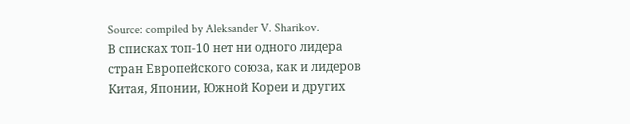Source: compiled by Aleksander V. Sharikov.
В списках топ-10 нет ни одного лидера стран Европейского союза, как и лидеров Китая, Японии, Южной Кореи и других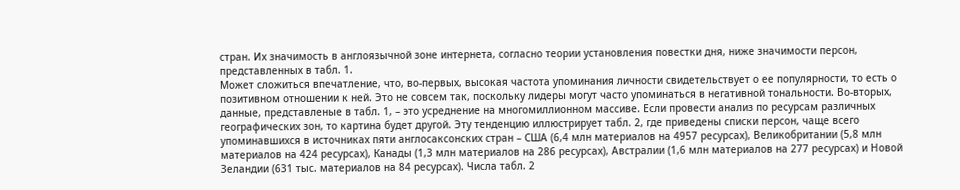стран. Их значимость в англоязычной зоне интернета, согласно теории установления повестки дня, ниже значимости персон, представленных в табл. 1.
Может сложиться впечатление, что, во-первых, высокая частота упоминания личности свидетельствует о ее популярности, то есть о позитивном отношении к ней. Это не совсем так, поскольку лидеры могут часто упоминаться в негативной тональности. Во-вторых, данные, представленые в табл. 1, – это усреднение на многомиллионном массиве. Если провести анализ по ресурсам различных географических зон, то картина будет другой. Эту тенденцию иллюстрирует табл. 2, где приведены списки персон, чаще всего упоминавшихся в источниках пяти англосаксонских стран – США (6,4 млн материалов на 4957 ресурсах), Великобритании (5,8 млн материалов на 424 ресурсах), Канады (1,3 млн материалов на 286 ресурсах), Австралии (1,6 млн материалов на 277 ресурсах) и Новой Зеландии (631 тыс. материалов на 84 ресурсах). Числа табл. 2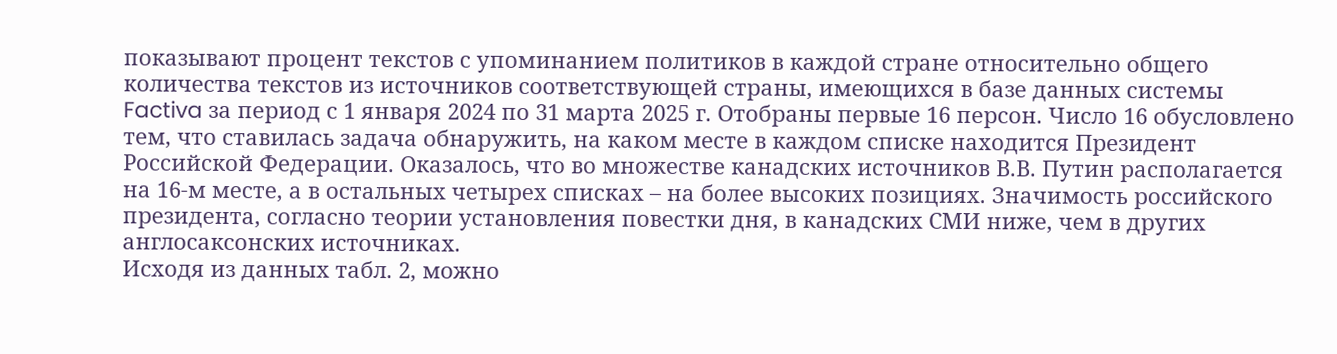показывают процент текстов с упоминанием политиков в каждой стране относительно общего количества текстов из источников соответствующей страны, имеющихся в базе данных системы Factiva за период с 1 января 2024 по 31 марта 2025 г. Отобраны первые 16 персон. Число 16 обусловлено тем, что ставилась задача обнаружить, на каком месте в каждом списке находится Президент Российской Федерации. Оказалось, что во множестве канадских источников В.В. Путин располагается на 16-м месте, а в остальных четырех списках – на более высоких позициях. Значимость российского президента, согласно теории установления повестки дня, в канадских СМИ ниже, чем в других англосаксонских источниках.
Исходя из данных табл. 2, можно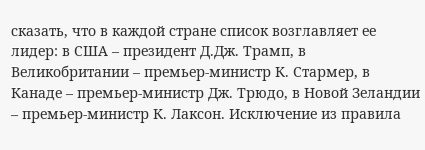сказать, что в каждой стране список возглавляет ее лидер: в США – президент Д.Дж. Трамп, в Великобритании – премьер-министр К. Стармер, в Канаде – премьер-министр Дж. Трюдо, в Новой Зеландии – премьер-министр К. Лаксон. Исключение из правила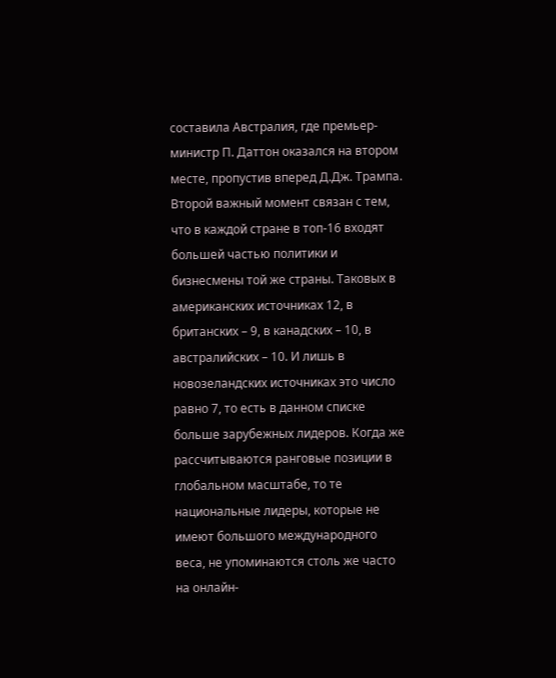составила Австралия, где премьер-министр П. Даттон оказался на втором месте, пропустив вперед Д.Дж. Трампа. Второй важный момент связан с тем, что в каждой стране в топ-16 входят большей частью политики и бизнесмены той же страны. Таковых в американских источниках 12, в британских – 9, в канадских – 10, в австралийских – 10. И лишь в новозеландских источниках это число равно 7, то есть в данном списке больше зарубежных лидеров. Когда же рассчитываются ранговые позиции в глобальном масштабе, то те национальные лидеры, которые не имеют большого международного веса, не упоминаются столь же часто на онлайн-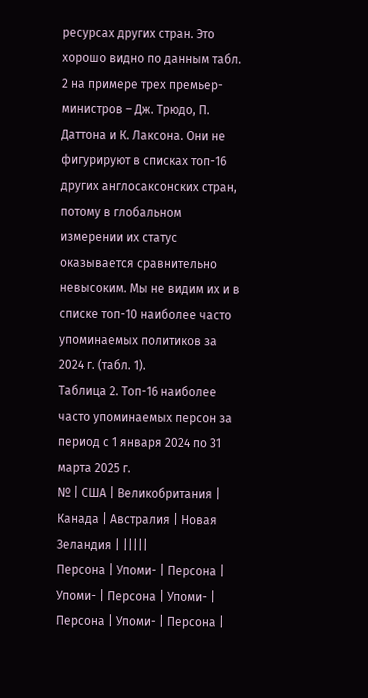ресурсах других стран. Это хорошо видно по данным табл. 2 на примере трех премьер-министров – Дж. Трюдо, П. Даттона и К. Лаксона. Они не фигурируют в списках топ-16 других англосаксонских стран, потому в глобальном измерении их статус оказывается сравнительно невысоким. Мы не видим их и в списке топ-10 наиболее часто упоминаемых политиков за 2024 г. (табл. 1).
Таблица 2. Топ-16 наиболее часто упоминаемых персон за период с 1 января 2024 по 31 марта 2025 г.
№ | США | Великобритания | Канада | Австралия | Новая Зеландия | |||||
Персона | Упоми- | Персона | Упоми- | Персона | Упоми- | Персона | Упоми- | Персона |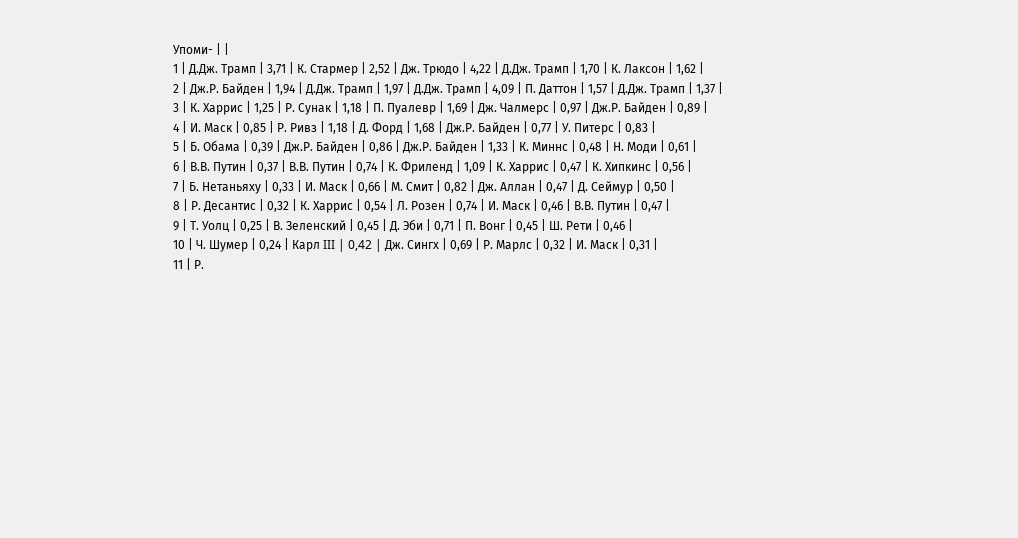Упоми- | |
1 | Д.Дж. Трамп | 3,71 | К. Стармер | 2,52 | Дж. Трюдо | 4,22 | Д.Дж. Трамп | 1,70 | К. Лаксон | 1,62 |
2 | Дж.Р. Байден | 1,94 | Д.Дж. Трамп | 1,97 | Д.Дж. Трамп | 4,09 | П. Даттон | 1,57 | Д.Дж. Трамп | 1,37 |
3 | К. Харрис | 1,25 | Р. Сунак | 1,18 | П. Пуалевр | 1,69 | Дж. Чалмерс | 0,97 | Дж.Р. Байден | 0,89 |
4 | И. Маск | 0,85 | Р. Ривз | 1,18 | Д. Форд | 1,68 | Дж.Р. Байден | 0,77 | У. Питерс | 0,83 |
5 | Б. Обама | 0,39 | Дж.Р. Байден | 0,86 | Дж.Р. Байден | 1,33 | К. Миннс | 0,48 | Н. Моди | 0,61 |
6 | В.В. Путин | 0,37 | В.В. Путин | 0,74 | К. Фриленд | 1,09 | К. Харрис | 0,47 | К. Хипкинс | 0,56 |
7 | Б. Нетаньяху | 0,33 | И. Маск | 0,66 | М. Смит | 0,82 | Дж. Аллан | 0,47 | Д. Сеймур | 0,50 |
8 | Р. Десантис | 0,32 | К. Харрис | 0,54 | Л. Розен | 0,74 | И. Маск | 0,46 | В.В. Путин | 0,47 |
9 | Т. Уолц | 0,25 | В. Зеленский | 0,45 | Д. Эби | 0,71 | П. Вонг | 0,45 | Ш. Рети | 0,46 |
10 | Ч. Шумер | 0,24 | Карл III | 0,42 | Дж. Сингх | 0,69 | Р. Марлс | 0,32 | И. Маск | 0,31 |
11 | Р.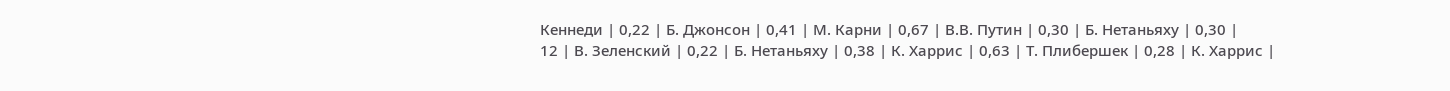Кеннеди | 0,22 | Б. Джонсон | 0,41 | М. Карни | 0,67 | В.В. Путин | 0,30 | Б. Нетаньяху | 0,30 |
12 | В. Зеленский | 0,22 | Б. Нетаньяху | 0,38 | К. Харрис | 0,63 | Т. Плибершек | 0,28 | К. Харрис |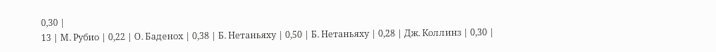0,30 |
13 | М. Рубио | 0,22 | О. Баденох | 0,38 | Б. Нетаньяху | 0,50 | Б. Нетаньяху | 0,28 | Дж. Коллинз | 0,30 |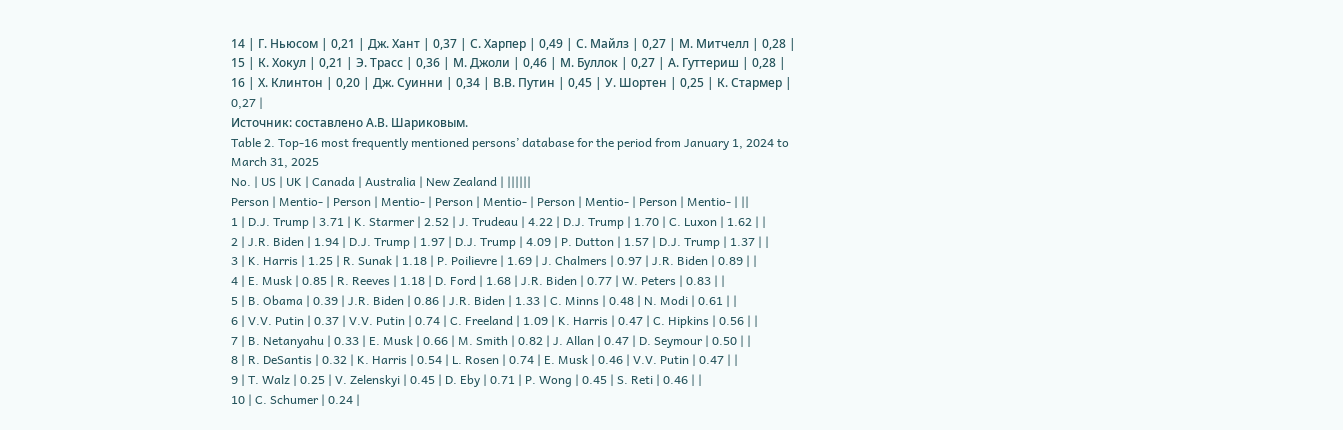14 | Г. Ньюсом | 0,21 | Дж. Хант | 0,37 | С. Харпер | 0,49 | С. Майлз | 0,27 | М. Митчелл | 0,28 |
15 | К. Хокул | 0,21 | Э. Трасс | 0,36 | М. Джоли | 0,46 | М. Буллок | 0,27 | А. Гуттериш | 0,28 |
16 | Х. Клинтон | 0,20 | Дж. Суинни | 0,34 | В.В. Путин | 0,45 | У. Шортен | 0,25 | К. Стармер | 0,27 |
Источник: составлено А.В. Шариковым.
Table 2. Top-16 most frequently mentioned persons’ database for the period from January 1, 2024 to March 31, 2025
No. | US | UK | Canada | Australia | New Zealand | ||||||
Person | Mentio- | Person | Mentio- | Person | Mentio- | Person | Mentio- | Person | Mentio- | ||
1 | D.J. Trump | 3.71 | K. Starmer | 2.52 | J. Trudeau | 4.22 | D.J. Trump | 1.70 | C. Luxon | 1.62 | |
2 | J.R. Biden | 1.94 | D.J. Trump | 1.97 | D.J. Trump | 4.09 | P. Dutton | 1.57 | D.J. Trump | 1.37 | |
3 | K. Harris | 1.25 | R. Sunak | 1.18 | P. Poilievre | 1.69 | J. Chalmers | 0.97 | J.R. Biden | 0.89 | |
4 | E. Musk | 0.85 | R. Reeves | 1.18 | D. Ford | 1.68 | J.R. Biden | 0.77 | W. Peters | 0.83 | |
5 | B. Obama | 0.39 | J.R. Biden | 0.86 | J.R. Biden | 1.33 | C. Minns | 0.48 | N. Modi | 0.61 | |
6 | V.V. Putin | 0.37 | V.V. Putin | 0.74 | C. Freeland | 1.09 | K. Harris | 0.47 | C. Hipkins | 0.56 | |
7 | B. Netanyahu | 0.33 | E. Musk | 0.66 | M. Smith | 0.82 | J. Allan | 0.47 | D. Seymour | 0.50 | |
8 | R. DeSantis | 0.32 | K. Harris | 0.54 | L. Rosen | 0.74 | E. Musk | 0.46 | V.V. Putin | 0.47 | |
9 | T. Walz | 0.25 | V. Zelenskyi | 0.45 | D. Eby | 0.71 | P. Wong | 0.45 | S. Reti | 0.46 | |
10 | C. Schumer | 0.24 |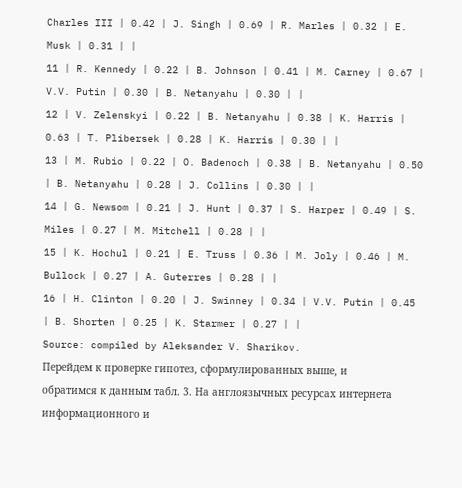Charles III | 0.42 | J. Singh | 0.69 | R. Marles | 0.32 | E. Musk | 0.31 | |
11 | R. Kennedy | 0.22 | B. Johnson | 0.41 | M. Carney | 0.67 | V.V. Putin | 0.30 | B. Netanyahu | 0.30 | |
12 | V. Zelenskyi | 0.22 | B. Netanyahu | 0.38 | K. Harris | 0.63 | T. Plibersek | 0.28 | K. Harris | 0.30 | |
13 | M. Rubio | 0.22 | O. Badenoch | 0.38 | B. Netanyahu | 0.50 | B. Netanyahu | 0.28 | J. Collins | 0.30 | |
14 | G. Newsom | 0.21 | J. Hunt | 0.37 | S. Harper | 0.49 | S. Miles | 0.27 | M. Mitchell | 0.28 | |
15 | K. Hochul | 0.21 | E. Truss | 0.36 | M. Joly | 0.46 | M. Bullock | 0.27 | A. Guterres | 0.28 | |
16 | H. Clinton | 0.20 | J. Swinney | 0.34 | V.V. Putin | 0.45 | B. Shorten | 0.25 | K. Starmer | 0.27 | |
Source: compiled by Aleksander V. Sharikov.
Перейдем к проверке гипотез, сформулированных выше, и обратимся к данным табл. 3. На англоязычных ресурсах интернета информационного и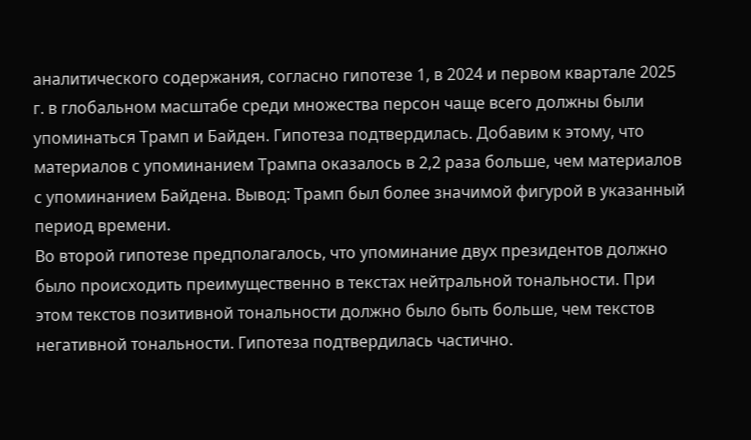аналитического содержания, согласно гипотезе 1, в 2024 и первом квартале 2025 г. в глобальном масштабе среди множества персон чаще всего должны были упоминаться Трамп и Байден. Гипотеза подтвердилась. Добавим к этому, что материалов с упоминанием Трампа оказалось в 2,2 раза больше, чем материалов с упоминанием Байдена. Вывод: Трамп был более значимой фигурой в указанный период времени.
Во второй гипотезе предполагалось, что упоминание двух президентов должно было происходить преимущественно в текстах нейтральной тональности. При этом текстов позитивной тональности должно было быть больше, чем текстов негативной тональности. Гипотеза подтвердилась частично.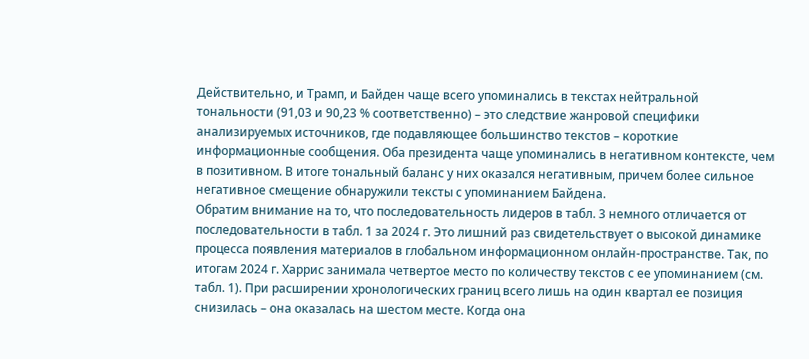Действительно, и Трамп, и Байден чаще всего упоминались в текстах нейтральной тональности (91,03 и 90,23 % соответственно) – это следствие жанровой специфики анализируемых источников, где подавляющее большинство текстов – короткие информационные сообщения. Оба президента чаще упоминались в негативном контексте, чем в позитивном. В итоге тональный баланс у них оказался негативным, причем более сильное негативное смещение обнаружили тексты с упоминанием Байдена.
Обратим внимание на то, что последовательность лидеров в табл. 3 немного отличается от последовательности в табл. 1 за 2024 г. Это лишний раз свидетельствует о высокой динамике процесса появления материалов в глобальном информационном онлайн-пространстве. Так, по итогам 2024 г. Харрис занимала четвертое место по количеству текстов с ее упоминанием (см. табл. 1). При расширении хронологических границ всего лишь на один квартал ее позиция снизилась – она оказалась на шестом месте. Когда она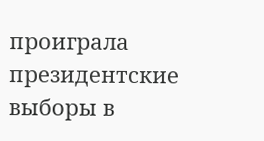проиграла президентские выборы в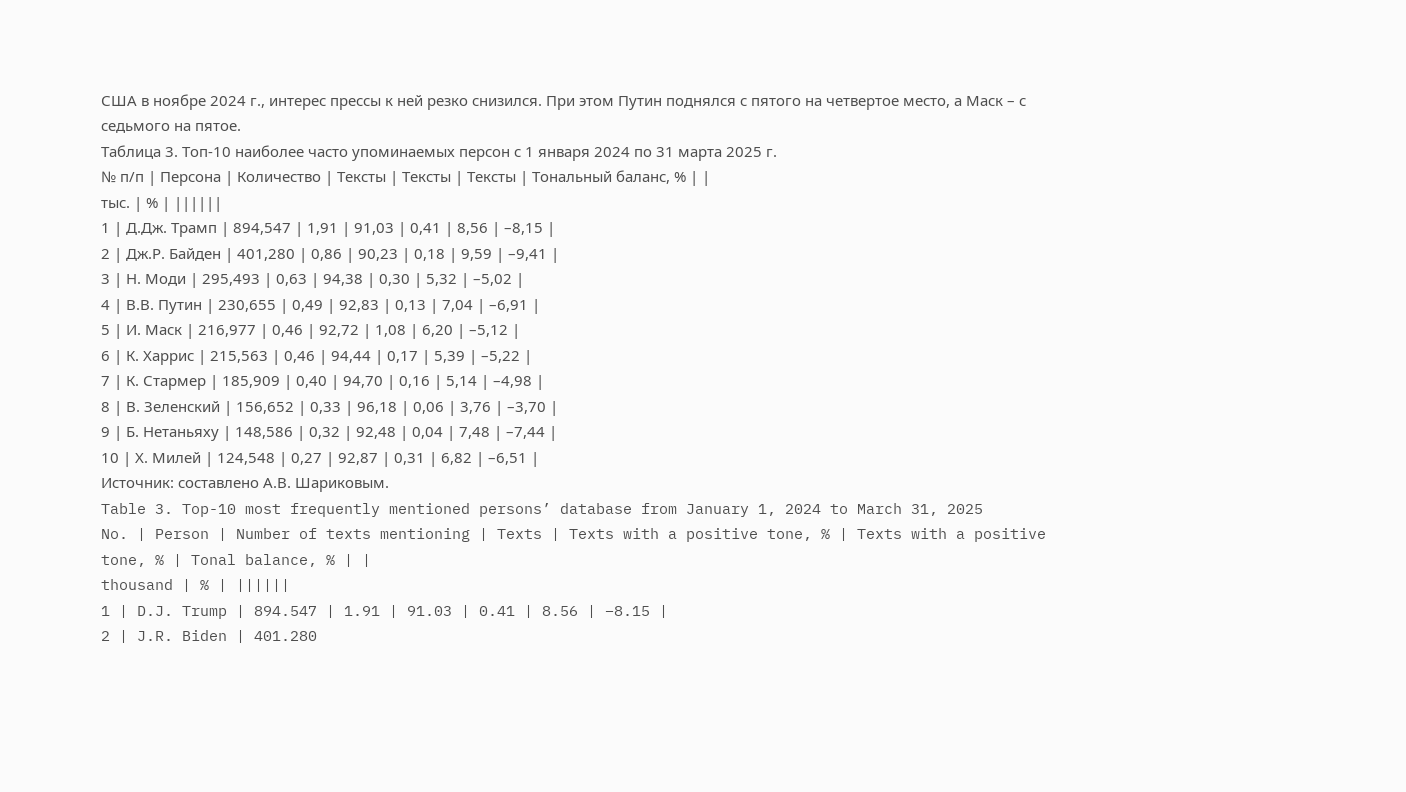США в ноябре 2024 г., интерес прессы к ней резко снизился. При этом Путин поднялся с пятого на четвертое место, а Маск – с седьмого на пятое.
Таблица 3. Топ-10 наиболее часто упоминаемых персон с 1 января 2024 по 31 марта 2025 г.
№ п/п | Персона | Количество | Тексты | Тексты | Тексты | Тональный баланс, % | |
тыс. | % | ||||||
1 | Д.Дж. Трамп | 894,547 | 1,91 | 91,03 | 0,41 | 8,56 | –8,15 |
2 | Дж.Р. Байден | 401,280 | 0,86 | 90,23 | 0,18 | 9,59 | –9,41 |
3 | Н. Моди | 295,493 | 0,63 | 94,38 | 0,30 | 5,32 | –5,02 |
4 | В.В. Путин | 230,655 | 0,49 | 92,83 | 0,13 | 7,04 | –6,91 |
5 | И. Маск | 216,977 | 0,46 | 92,72 | 1,08 | 6,20 | –5,12 |
6 | К. Харрис | 215,563 | 0,46 | 94,44 | 0,17 | 5,39 | –5,22 |
7 | К. Стармер | 185,909 | 0,40 | 94,70 | 0,16 | 5,14 | –4,98 |
8 | В. Зеленский | 156,652 | 0,33 | 96,18 | 0,06 | 3,76 | –3,70 |
9 | Б. Нетаньяху | 148,586 | 0,32 | 92,48 | 0,04 | 7,48 | –7,44 |
10 | Х. Милей | 124,548 | 0,27 | 92,87 | 0,31 | 6,82 | –6,51 |
Источник: составлено А.В. Шариковым.
Table 3. Top-10 most frequently mentioned persons’ database from January 1, 2024 to March 31, 2025
No. | Person | Number of texts mentioning | Texts | Texts with a positive tone, % | Texts with a positive tone, % | Tonal balance, % | |
thousand | % | ||||||
1 | D.J. Trump | 894.547 | 1.91 | 91.03 | 0.41 | 8.56 | –8.15 |
2 | J.R. Biden | 401.280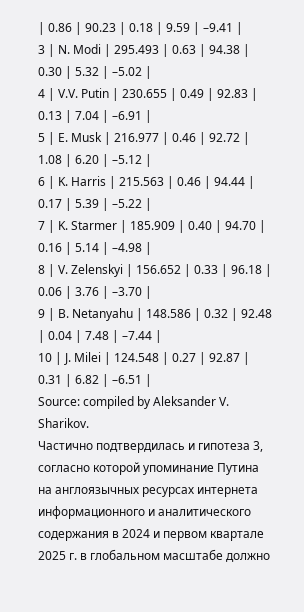| 0.86 | 90.23 | 0.18 | 9.59 | –9.41 |
3 | N. Modi | 295.493 | 0.63 | 94.38 | 0.30 | 5.32 | –5.02 |
4 | V.V. Putin | 230.655 | 0.49 | 92.83 | 0.13 | 7.04 | –6.91 |
5 | E. Musk | 216.977 | 0.46 | 92.72 | 1.08 | 6.20 | –5.12 |
6 | K. Harris | 215.563 | 0.46 | 94.44 | 0.17 | 5.39 | –5.22 |
7 | K. Starmer | 185.909 | 0.40 | 94.70 | 0.16 | 5.14 | –4.98 |
8 | V. Zelenskyi | 156.652 | 0.33 | 96.18 | 0.06 | 3.76 | –3.70 |
9 | B. Netanyahu | 148.586 | 0.32 | 92.48 | 0.04 | 7.48 | –7.44 |
10 | J. Milei | 124.548 | 0.27 | 92.87 | 0.31 | 6.82 | –6.51 |
Source: compiled by Aleksander V. Sharikov.
Частично подтвердилась и гипотеза 3, согласно которой упоминание Путина на англоязычных ресурсах интернета информационного и аналитического содержания в 2024 и первом квартале 2025 г. в глобальном масштабе должно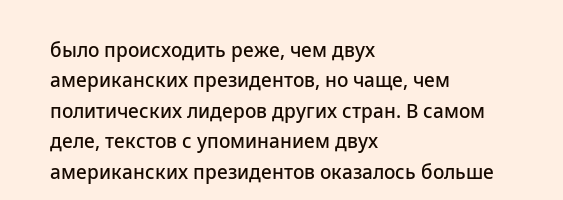было происходить реже, чем двух американских президентов, но чаще, чем политических лидеров других стран. В самом деле, текстов с упоминанием двух американских президентов оказалось больше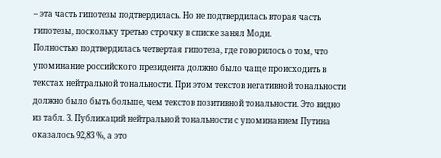– эта часть гипотезы подтвердилась. Но не подтвердилась вторая часть гипотезы, поскольку третью строчку в списке занял Моди.
Полностью подтвердилась четвертая гипотеза, где говорилось о том, что упоминание российского президента должно было чаще происходить в текстах нейтральной тональности. При этом текстов негативной тональности должно было быть больше, чем текстов позитивной тональности. Это видно из табл. 3. Публикаций нейтральной тональности с упоминанием Путина оказалось 92,83 %, а это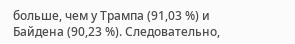больше, чем у Трампа (91,03 %) и Байдена (90,23 %). Следовательно,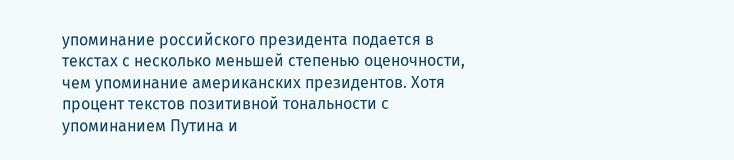упоминание российского президента подается в текстах с несколько меньшей степенью оценочности, чем упоминание американских президентов. Хотя процент текстов позитивной тональности с упоминанием Путина и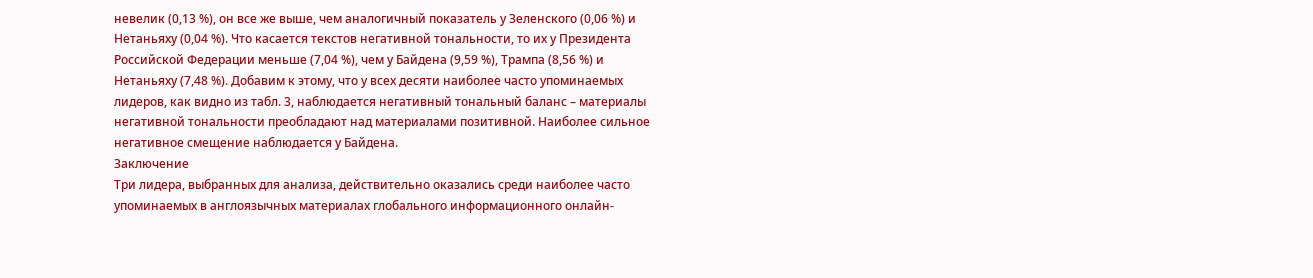невелик (0,13 %), он все же выше, чем аналогичный показатель у Зеленского (0,06 %) и Нетаньяху (0,04 %). Что касается текстов негативной тональности, то их у Президента Российской Федерации меньше (7,04 %), чем у Байдена (9,59 %), Трампа (8,56 %) и Нетаньяху (7,48 %). Добавим к этому, что у всех десяти наиболее часто упоминаемых лидеров, как видно из табл. 3, наблюдается негативный тональный баланс – материалы негативной тональности преобладают над материалами позитивной. Наиболее сильное негативное смещение наблюдается у Байдена.
Заключение
Три лидера, выбранных для анализа, действительно оказались среди наиболее часто упоминаемых в англоязычных материалах глобального информационного онлайн-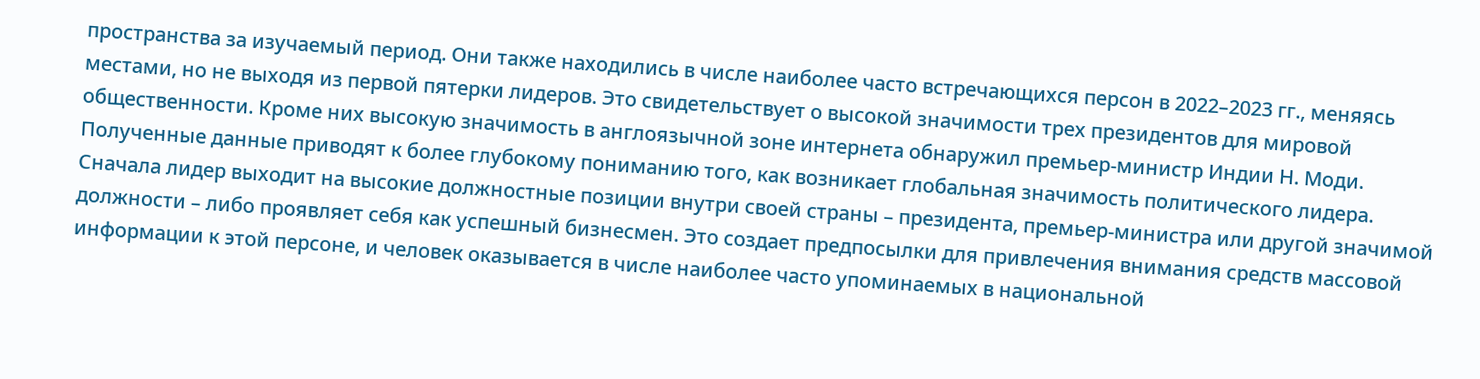пространства за изучаемый период. Они также находились в числе наиболее часто встречающихся персон в 2022–2023 гг., меняясь местами, но не выходя из первой пятерки лидеров. Это свидетельствует о высокой значимости трех президентов для мировой общественности. Кроме них высокую значимость в англоязычной зоне интернета обнаружил премьер-министр Индии Н. Моди.
Полученные данные приводят к более глубокому пониманию того, как возникает глобальная значимость политического лидера. Сначала лидер выходит на высокие должностные позиции внутри своей страны – президента, премьер-министра или другой значимой должности – либо проявляет себя как успешный бизнесмен. Это создает предпосылки для привлечения внимания средств массовой информации к этой персоне, и человек оказывается в числе наиболее часто упоминаемых в национальной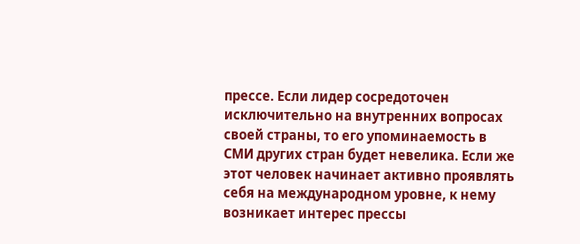прессе. Если лидер сосредоточен исключительно на внутренних вопросах своей страны, то его упоминаемость в СМИ других стран будет невелика. Если же этот человек начинает активно проявлять себя на международном уровне, к нему возникает интерес прессы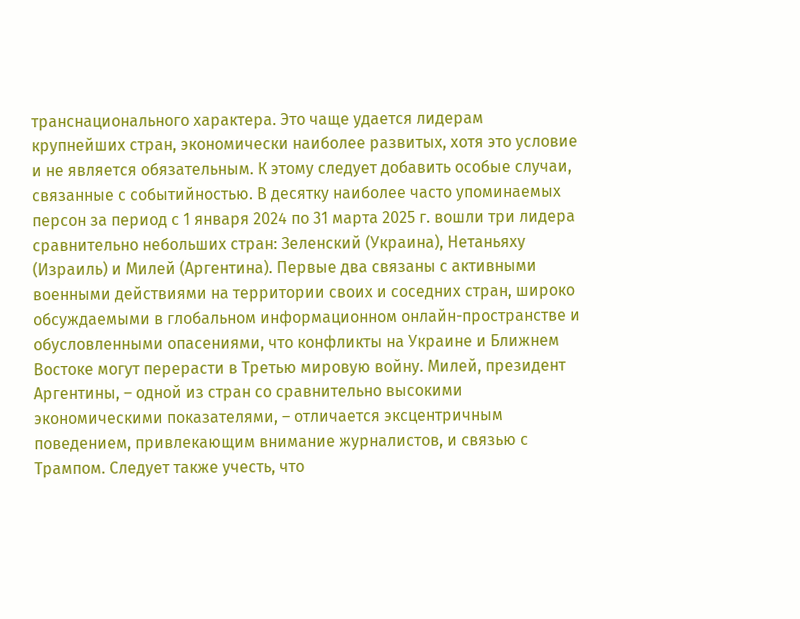транснационального характера. Это чаще удается лидерам крупнейших стран, экономически наиболее развитых, хотя это условие и не является обязательным. К этому следует добавить особые случаи, связанные с событийностью. В десятку наиболее часто упоминаемых персон за период с 1 января 2024 по 31 марта 2025 г. вошли три лидера сравнительно небольших стран: Зеленский (Украина), Нетаньяху (Израиль) и Милей (Аргентина). Первые два связаны с активными военными действиями на территории своих и соседних стран, широко обсуждаемыми в глобальном информационном онлайн-пространстве и обусловленными опасениями, что конфликты на Украине и Ближнем Востоке могут перерасти в Третью мировую войну. Милей, президент Аргентины, – одной из стран со сравнительно высокими экономическими показателями, – отличается эксцентричным поведением, привлекающим внимание журналистов, и связью с Трампом. Следует также учесть, что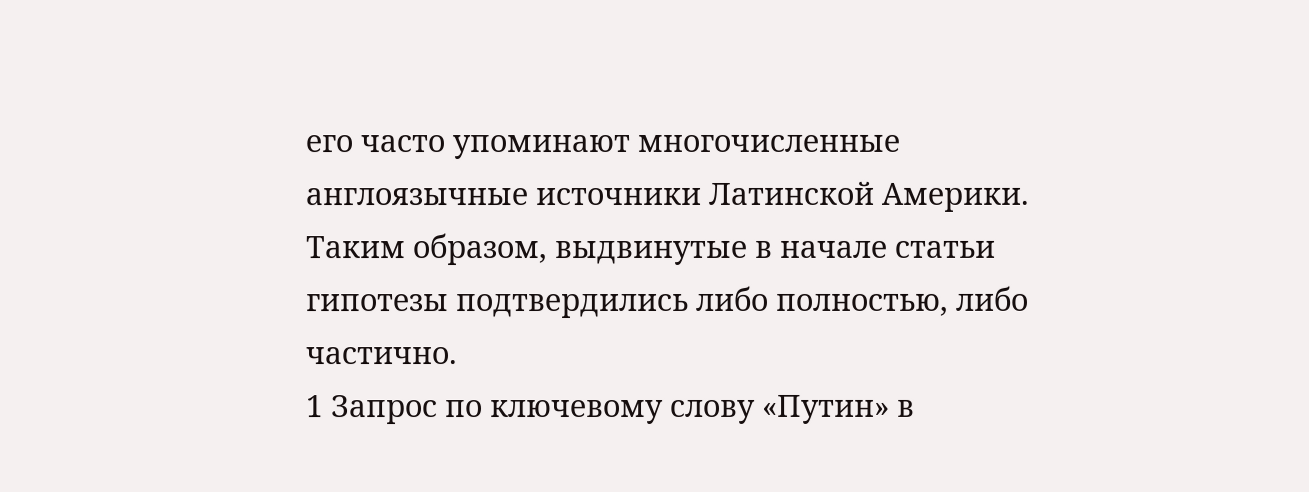его часто упоминают многочисленные англоязычные источники Латинской Америки.
Таким образом, выдвинутые в начале статьи гипотезы подтвердились либо полностью, либо частично.
1 Запрос по ключевому слову «Путин» в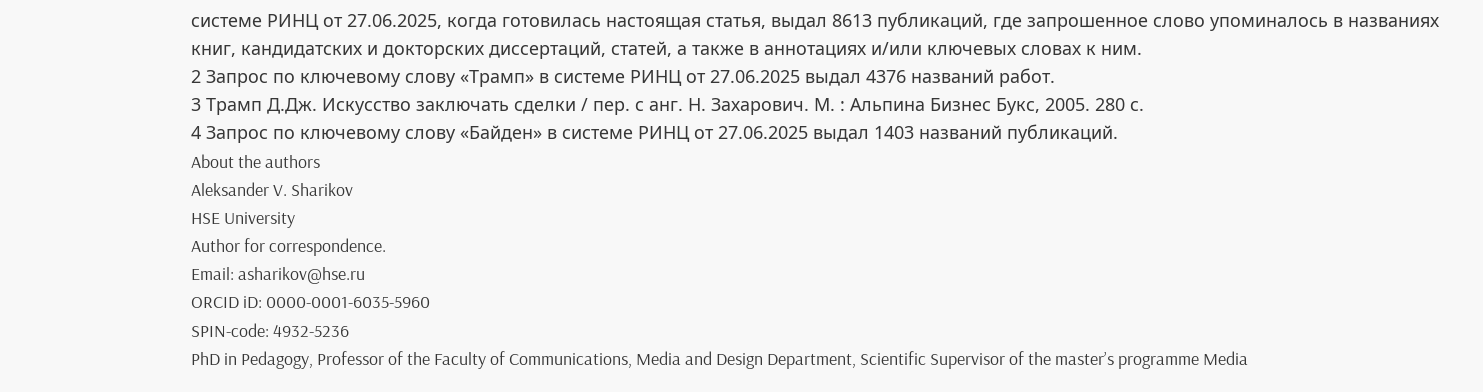системе РИНЦ от 27.06.2025, когда готовилась настоящая статья, выдал 8613 публикаций, где запрошенное слово упоминалось в названиях книг, кандидатских и докторских диссертаций, статей, а также в аннотациях и/или ключевых словах к ним.
2 Запрос по ключевому слову «Трамп» в системе РИНЦ от 27.06.2025 выдал 4376 названий работ.
3 Трамп Д.Дж. Искусство заключать сделки / пер. с анг. Н. Захарович. М. : Альпина Бизнес Букс, 2005. 280 с.
4 Запрос по ключевому слову «Байден» в системе РИНЦ от 27.06.2025 выдал 1403 названий публикаций.
About the authors
Aleksander V. Sharikov
HSE University
Author for correspondence.
Email: asharikov@hse.ru
ORCID iD: 0000-0001-6035-5960
SPIN-code: 4932-5236
PhD in Pedagogy, Professor of the Faculty of Communications, Media and Design Department, Scientific Supervisor of the master’s programme Media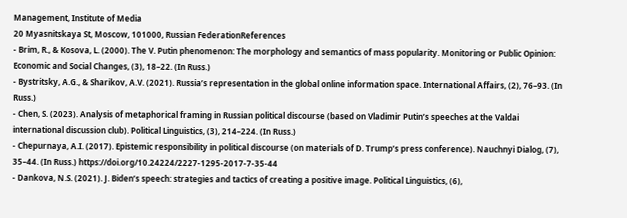Management, Institute of Media
20 Myasnitskaya St, Moscow, 101000, Russian FederationReferences
- Brim, R., & Kosova, L. (2000). The V. Putin phenomenon: The morphology and semantics of mass popularity. Monitoring or Public Opinion: Economic and Social Changes, (3), 18–22. (In Russ.)
- Bystritsky, A.G., & Sharikov, A.V. (2021). Russia’s representation in the global online information space. International Affairs, (2), 76–93. (In Russ.)
- Chen, S. (2023). Analysis of metaphorical framing in Russian political discourse (based on Vladimir Putin’s speeches at the Valdai international discussion club). Political Linguistics, (3), 214–224. (In Russ.)
- Chepurnaya, A.I. (2017). Epistemic responsibility in political discourse (on materials of D. Trump’s press conference). Nauchnyi Dialog, (7), 35–44. (In Russ.) https://doi.org/10.24224/2227-1295-2017-7-35-44
- Dankova, N.S. (2021). J. Biden’s speech: strategies and tactics of creating a positive image. Political Linguistics, (6),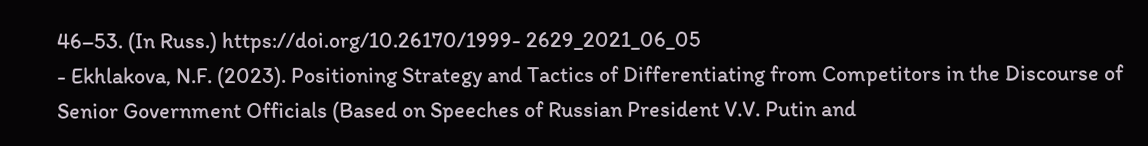46–53. (In Russ.) https://doi.org/10.26170/1999- 2629_2021_06_05
- Ekhlakova, N.F. (2023). Positioning Strategy and Tactics of Differentiating from Competitors in the Discourse of Senior Government Officials (Based on Speeches of Russian President V.V. Putin and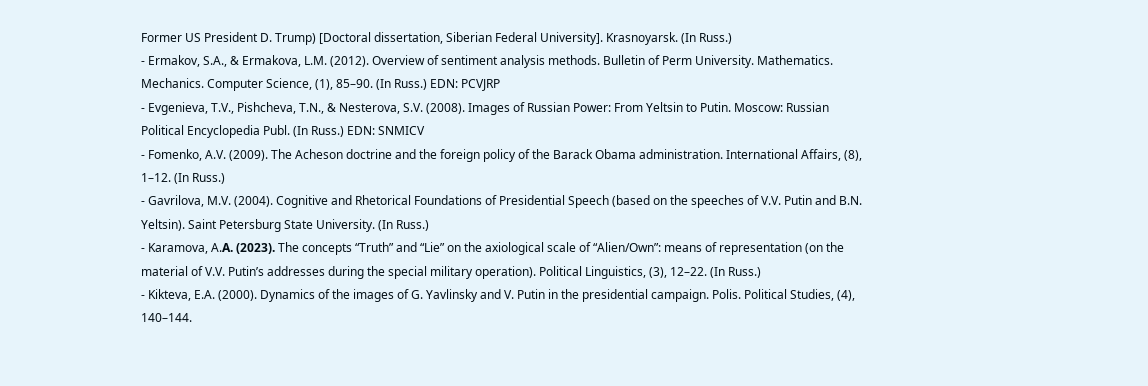Former US President D. Trump) [Doctoral dissertation, Siberian Federal University]. Krasnoyarsk. (In Russ.)
- Ermakov, S.A., & Ermakova, L.M. (2012). Overview of sentiment analysis methods. Bulletin of Perm University. Mathematics. Mechanics. Computer Science, (1), 85–90. (In Russ.) EDN: PCVJRP
- Evgenieva, T.V., Pishcheva, T.N., & Nesterova, S.V. (2008). Images of Russian Power: From Yeltsin to Putin. Moscow: Russian Political Encyclopedia Publ. (In Russ.) EDN: SNMICV
- Fomenko, A.V. (2009). The Acheson doctrine and the foreign policy of the Barack Obama administration. International Affairs, (8), 1–12. (In Russ.)
- Gavrilova, M.V. (2004). Cognitive and Rhetorical Foundations of Presidential Speech (based on the speeches of V.V. Putin and B.N. Yeltsin). Saint Petersburg State University. (In Russ.)
- Karamova, A.А. (2023). The concepts “Truth” and “Lie” on the axiological scale of “Alien/Own”: means of representation (on the material of V.V. Putin’s addresses during the special military operation). Political Linguistics, (3), 12–22. (In Russ.)
- Kikteva, E.A. (2000). Dynamics of the images of G. Yavlinsky and V. Putin in the presidential campaign. Polis. Political Studies, (4), 140–144.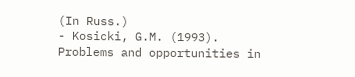(In Russ.)
- Kosicki, G.M. (1993). Problems and opportunities in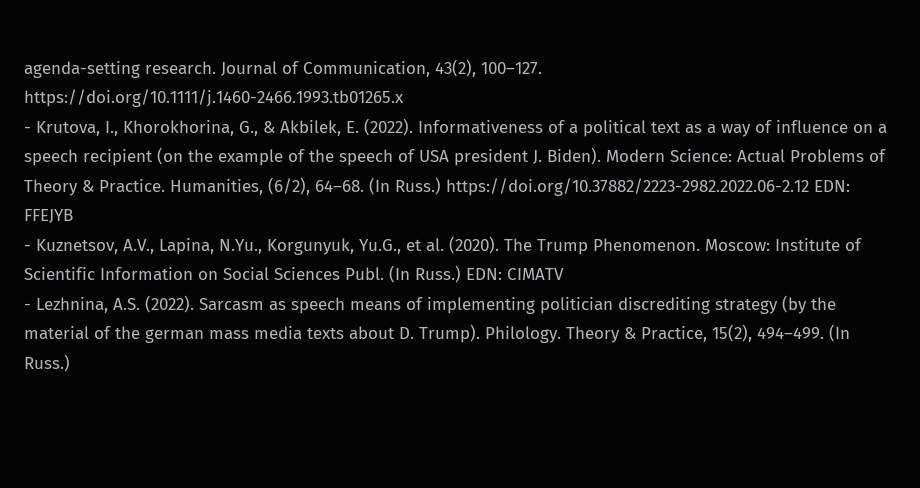agenda-setting research. Journal of Communication, 43(2), 100–127. https://doi.org/10.1111/j.1460-2466.1993.tb01265.x
- Krutova, I., Khorokhorina, G., & Akbilek, E. (2022). Informativeness of a political text as a way of influence on a speech recipient (on the example of the speech of USA president J. Biden). Modern Science: Actual Problems of Theory & Practice. Humanities, (6/2), 64–68. (In Russ.) https://doi.org/10.37882/2223-2982.2022.06-2.12 EDN: FFEJYB
- Kuznetsov, A.V., Lapina, N.Yu., Korgunyuk, Yu.G., et al. (2020). The Trump Phenomenon. Moscow: Institute of Scientific Information on Social Sciences Publ. (In Russ.) EDN: CIMATV
- Lezhnina, A.S. (2022). Sarcasm as speech means of implementing politician discrediting strategy (by the material of the german mass media texts about D. Trump). Philology. Theory & Practice, 15(2), 494–499. (In Russ.)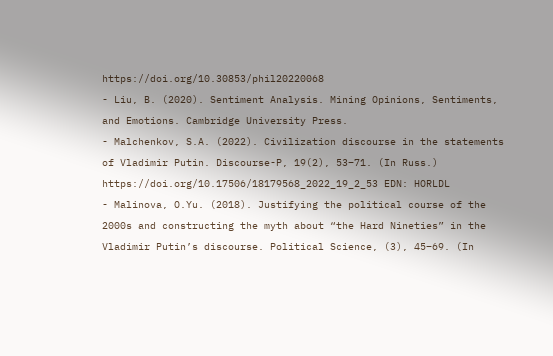https://doi.org/10.30853/phil20220068
- Liu, B. (2020). Sentiment Analysis. Mining Opinions, Sentiments, and Emotions. Cambridge University Press.
- Malchenkov, S.A. (2022). Civilization discourse in the statements of Vladimir Putin. Discourse-P, 19(2), 53–71. (In Russ.) https://doi.org/10.17506/18179568_2022_19_2_53 EDN: HORLDL
- Malinova, O.Yu. (2018). Justifying the political course of the 2000s and constructing the myth about “the Hard Nineties” in the Vladimir Putin’s discourse. Political Science, (3), 45–69. (In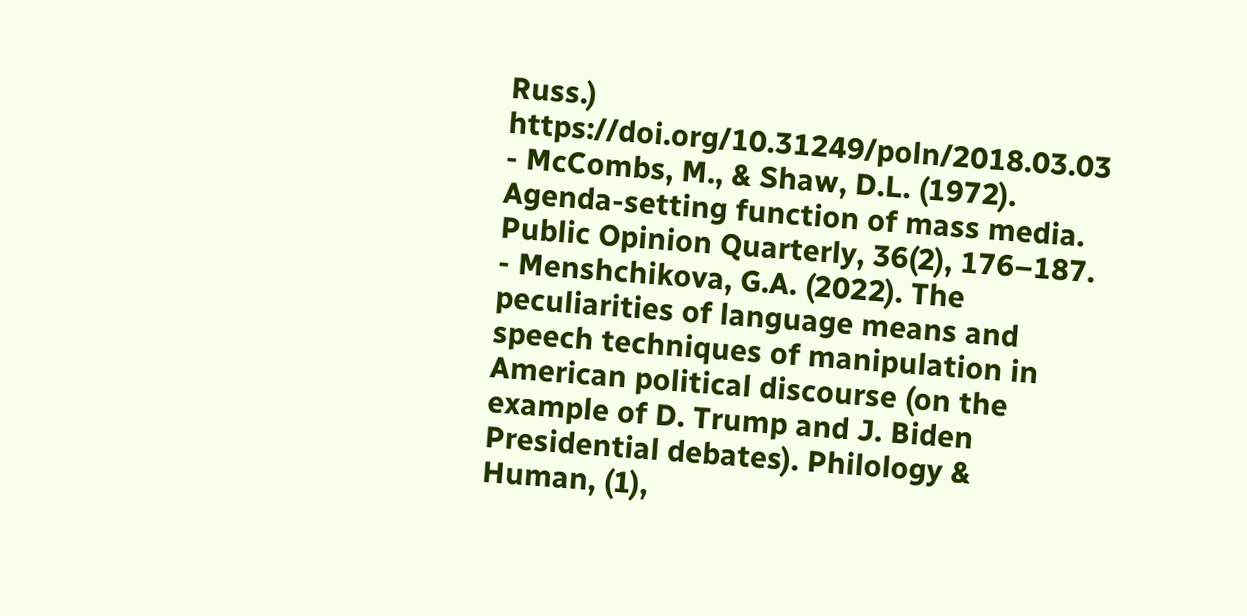Russ.) https://doi.org/10.31249/poln/2018.03.03
- McCombs, M., & Shaw, D.L. (1972). Agenda-setting function of mass media. Public Opinion Quarterly, 36(2), 176–187.
- Menshchikova, G.A. (2022). The peculiarities of language means and speech techniques of manipulation in American political discourse (on the example of D. Trump and J. Biden Presidential debates). Philology & Human, (1),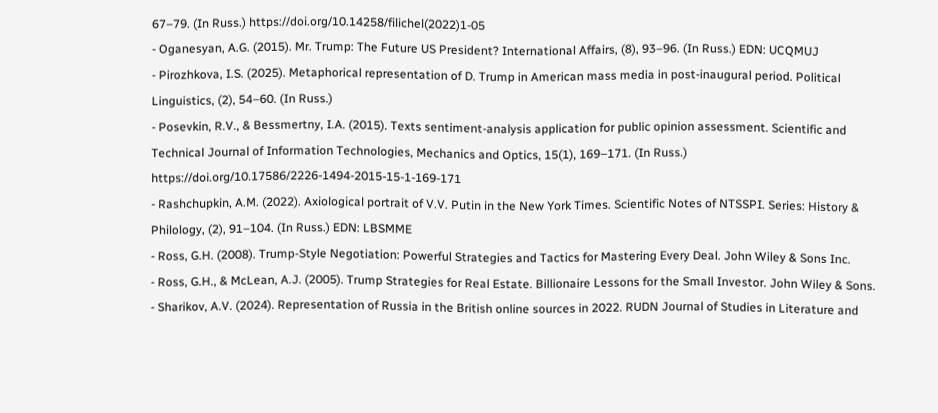67–79. (In Russ.) https://doi.org/10.14258/filichel(2022)1-05
- Oganesyan, A.G. (2015). Mr. Trump: The Future US President? International Affairs, (8), 93–96. (In Russ.) EDN: UCQMUJ
- Pirozhkova, I.S. (2025). Metaphorical representation of D. Trump in American mass media in post-inaugural period. Political Linguistics, (2), 54–60. (In Russ.)
- Posevkin, R.V., & Bessmertny, I.A. (2015). Texts sentiment-analysis application for public opinion assessment. Scientific and Technical Journal of Information Technologies, Mechanics and Optics, 15(1), 169–171. (In Russ.) https://doi.org/10.17586/2226-1494-2015-15-1-169-171
- Rashchupkin, A.M. (2022). Axiological portrait of V.V. Putin in the New York Times. Scientific Notes of NTSSPI. Series: History & Philology, (2), 91–104. (In Russ.) EDN: LBSMME
- Ross, G.H. (2008). Trump-Style Negotiation: Powerful Strategies and Tactics for Mastering Every Deal. John Wiley & Sons Inc.
- Ross, G.H., & McLean, A.J. (2005). Trump Strategies for Real Estate. Billionaire Lessons for the Small Investor. John Wiley & Sons.
- Sharikov, A.V. (2024). Representation of Russia in the British online sources in 2022. RUDN Journal of Studies in Literature and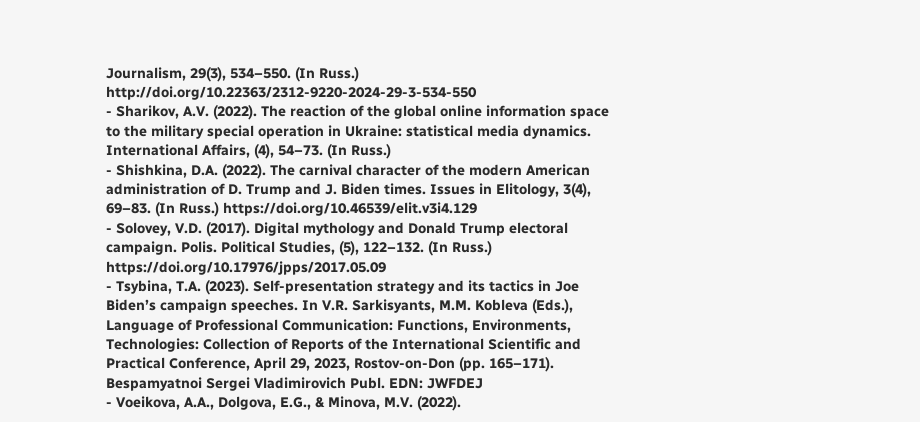Journalism, 29(3), 534–550. (In Russ.) http://doi.org/10.22363/2312-9220-2024-29-3-534-550
- Sharikov, A.V. (2022). The reaction of the global online information space to the military special operation in Ukraine: statistical media dynamics. International Affairs, (4), 54–73. (In Russ.)
- Shishkina, D.A. (2022). The carnival character of the modern American administration of D. Trump and J. Biden times. Issues in Elitology, 3(4), 69–83. (In Russ.) https://doi.org/10.46539/elit.v3i4.129
- Solovey, V.D. (2017). Digital mythology and Donald Trump electoral campaign. Polis. Political Studies, (5), 122–132. (In Russ.) https://doi.org/10.17976/jpps/2017.05.09
- Tsybina, T.A. (2023). Self-presentation strategy and its tactics in Joe Biden’s campaign speeches. In V.R. Sarkisyants, M.M. Kobleva (Eds.), Language of Professional Communication: Functions, Environments, Technologies: Collection of Reports of the International Scientific and Practical Conference, April 29, 2023, Rostov-on-Don (pp. 165–171). Bespamyatnoi Sergei Vladimirovich Publ. EDN: JWFDEJ
- Voeikova, A.A., Dolgova, E.G., & Minova, M.V. (2022).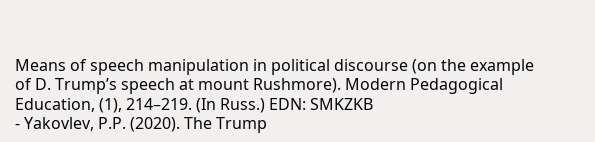Means of speech manipulation in political discourse (on the example of D. Trump’s speech at mount Rushmore). Modern Pedagogical Education, (1), 214–219. (In Russ.) EDN: SMKZKB
- Yakovlev, P.P. (2020). The Trump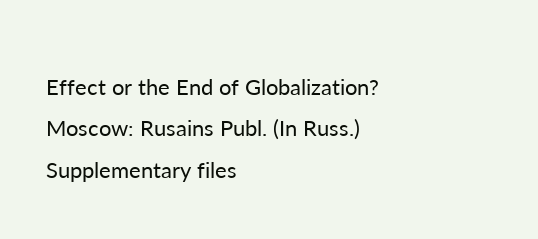Effect or the End of Globalization? Moscow: Rusains Publ. (In Russ.)
Supplementary files